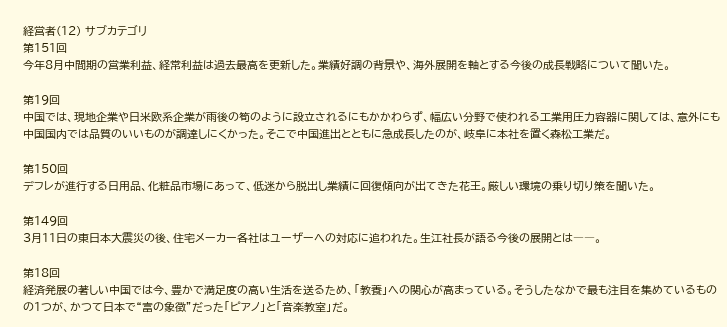経営者(12) サブカテゴリ
第151回
今年8月中間期の営業利益、経常利益は過去最高を更新した。業績好調の背景や、海外展開を軸とする今後の成長戦略について聞いた。

第19回
中国では、現地企業や日米欧系企業が雨後の筍のように設立されるにもかかわらず、幅広い分野で使われる工業用圧力容器に関しては、意外にも中国国内では品質のいいものが調達しにくかった。そこで中国進出とともに急成長したのが、岐阜に本社を置く森松工業だ。

第150回
デフレが進行する日用品、化粧品市場にあって、低迷から脱出し業績に回復傾向が出てきた花王。厳しい環境の乗り切り策を聞いた。

第149回
3月11日の東日本大震災の後、住宅メーカー各社はユーザーへの対応に追われた。生江社長が語る今後の展開とは――。

第18回
経済発展の著しい中国では今、豊かで満足度の高い生活を送るため、「教養」への関心が高まっている。そうしたなかで最も注目を集めているものの1つが、かつて日本で“富の象徴”だった「ピアノ」と「音楽教室」だ。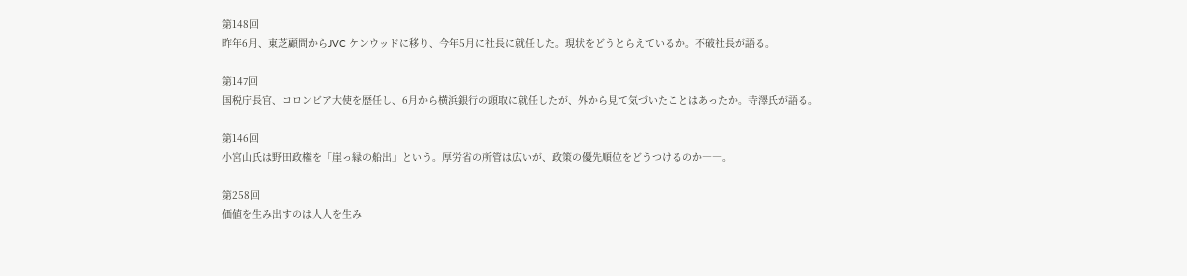第148回
昨年6月、東芝顧問からJVC ケンウッドに移り、今年5月に社長に就任した。現状をどうとらえているか。不破社長が語る。

第147回
国税庁長官、コロンビア大使を歴任し、6月から横浜銀行の頭取に就任したが、外から見て気づいたことはあったか。寺澤氏が語る。

第146回
小宮山氏は野田政権を「崖っ縁の船出」という。厚労省の所管は広いが、政策の優先順位をどうつけるのか――。

第258回
価値を生み出すのは人人を生み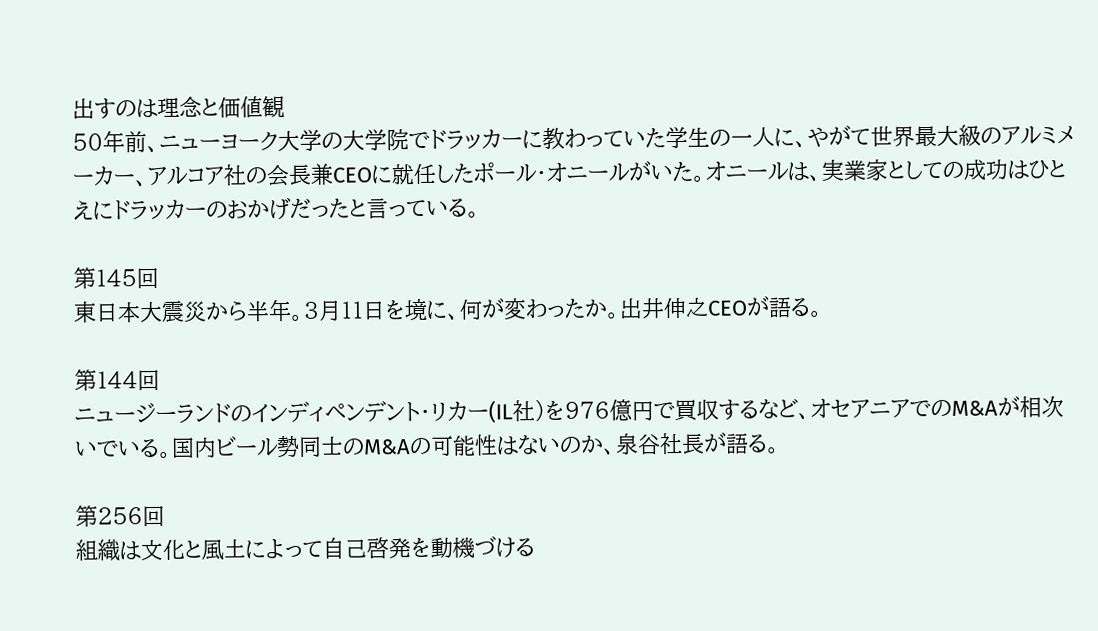出すのは理念と価値観
50年前、ニューヨーク大学の大学院でドラッカーに教わっていた学生の一人に、やがて世界最大級のアルミメーカー、アルコア社の会長兼CEOに就任したポール・オニールがいた。オニールは、実業家としての成功はひとえにドラッカーのおかげだったと言っている。

第145回
東日本大震災から半年。3月11日を境に、何が変わったか。出井伸之CEOが語る。

第144回
ニュージーランドのインディペンデント・リカー(IL社)を976億円で買収するなど、オセアニアでのM&Aが相次いでいる。国内ビール勢同士のM&Aの可能性はないのか、泉谷社長が語る。

第256回
組織は文化と風土によって自己啓発を動機づける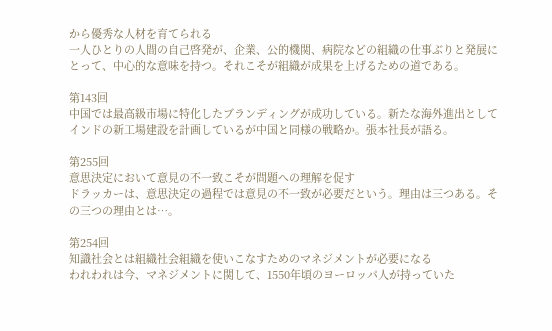から優秀な人材を育てられる
一人ひとりの人間の自己啓発が、企業、公的機関、病院などの組織の仕事ぶりと発展にとって、中心的な意味を持つ。それこそが組織が成果を上げるための道である。

第143回
中国では最高級市場に特化したブランディングが成功している。新たな海外進出としてインドの新工場建設を計画しているが中国と同様の戦略か。張本社長が語る。

第255回
意思決定において意見の不一致こそが問題への理解を促す
ドラッカーは、意思決定の過程では意見の不一致が必要だという。理由は三つある。その三つの理由とは…。

第254回
知識社会とは組織社会組織を使いこなすためのマネジメントが必要になる
われわれは今、マネジメントに関して、1550年頃のヨーロッパ人が持っていた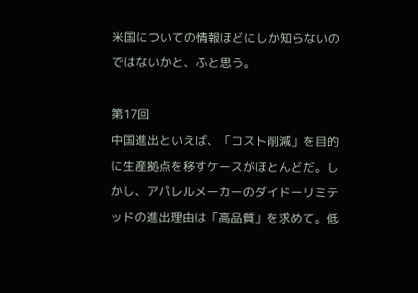米国についての情報ほどにしか知らないのではないかと、ふと思う。

第17回
中国進出といえば、「コスト削減」を目的に生産拠点を移すケースがほとんどだ。しかし、アパレルメーカーのダイドーリミテッドの進出理由は「高品質」を求めて。低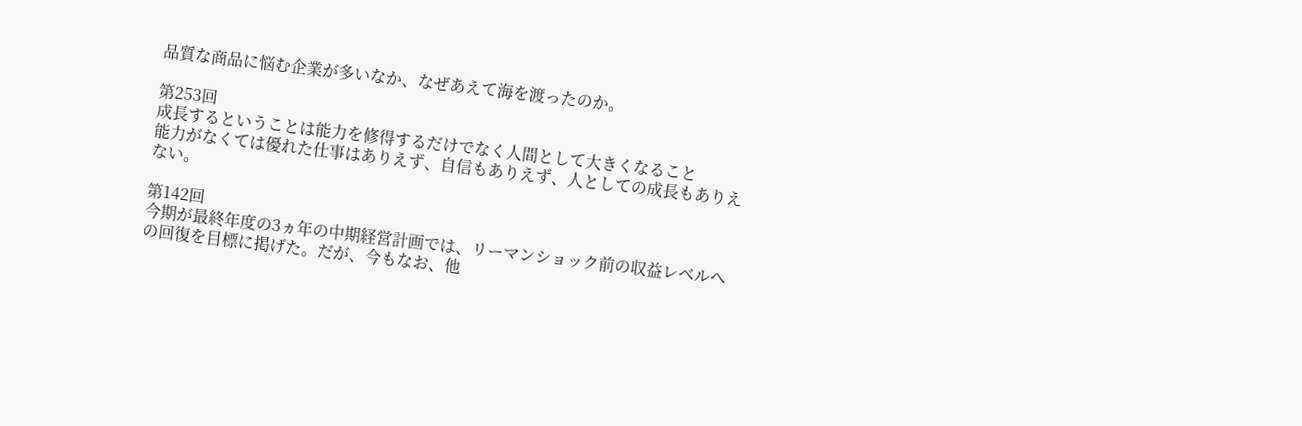品質な商品に悩む企業が多いなか、なぜあえて海を渡ったのか。

第253回
成長するということは能力を修得するだけでなく人間として大きくなること
能力がなくては優れた仕事はありえず、自信もありえず、人としての成長もありえない。

第142回
今期が最終年度の3ヵ年の中期経営計画では、リーマンショック前の収益レベルへの回復を目標に掲げた。だが、今もなお、他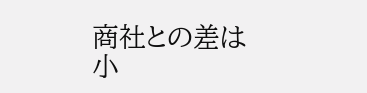商社との差は小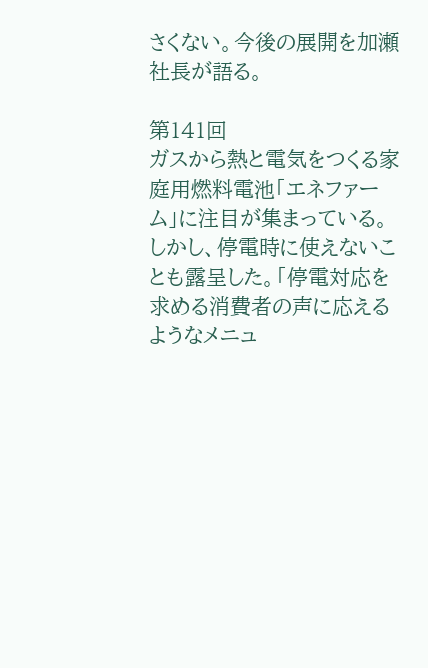さくない。今後の展開を加瀬社長が語る。

第141回
ガスから熱と電気をつくる家庭用燃料電池「エネファーム」に注目が集まっている。しかし、停電時に使えないことも露呈した。「停電対応を求める消費者の声に応えるようなメニュ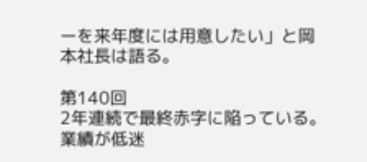ーを来年度には用意したい」と岡本社長は語る。

第140回
2年連続で最終赤字に陥っている。業績が低迷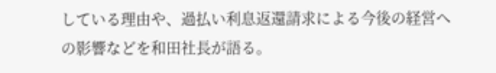している理由や、過払い利息返還請求による今後の経営への影響などを和田社長が語る。